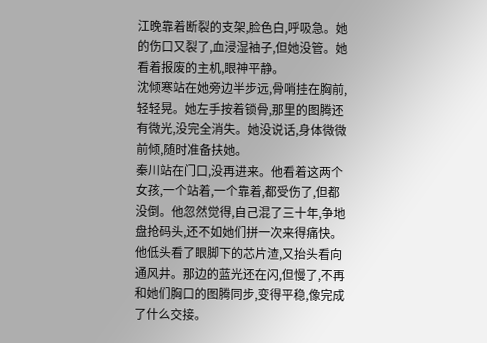江晚靠着断裂的支架,脸色白,呼吸急。她的伤口又裂了,血浸湿袖子,但她没管。她看着报废的主机,眼神平静。
沈倾寒站在她旁边半步远,骨哨挂在胸前,轻轻晃。她左手按着锁骨,那里的图腾还有微光,没完全消失。她没说话,身体微微前倾,随时准备扶她。
秦川站在门口,没再进来。他看着这两个女孩,一个站着,一个靠着,都受伤了,但都没倒。他忽然觉得,自己混了三十年,争地盘抢码头,还不如她们拼一次来得痛快。
他低头看了眼脚下的芯片渣,又抬头看向通风井。那边的蓝光还在闪,但慢了,不再和她们胸口的图腾同步,变得平稳,像完成了什么交接。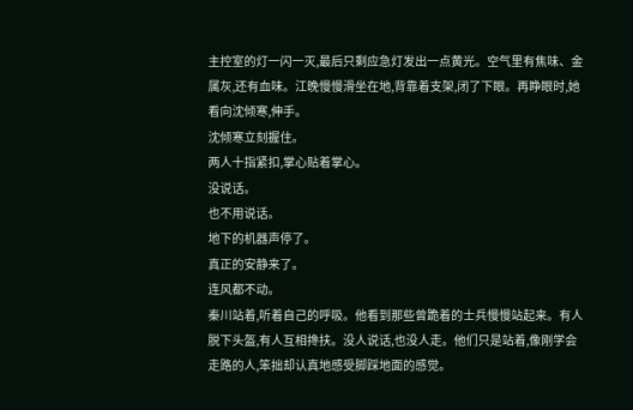主控室的灯一闪一灭,最后只剩应急灯发出一点黄光。空气里有焦味、金属灰,还有血味。江晚慢慢滑坐在地,背靠着支架,闭了下眼。再睁眼时,她看向沈倾寒,伸手。
沈倾寒立刻握住。
两人十指紧扣,掌心贴着掌心。
没说话。
也不用说话。
地下的机器声停了。
真正的安静来了。
连风都不动。
秦川站着,听着自己的呼吸。他看到那些曾跪着的士兵慢慢站起来。有人脱下头盔,有人互相搀扶。没人说话,也没人走。他们只是站着,像刚学会走路的人,笨拙却认真地感受脚踩地面的感觉。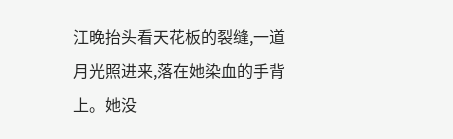江晚抬头看天花板的裂缝,一道月光照进来,落在她染血的手背上。她没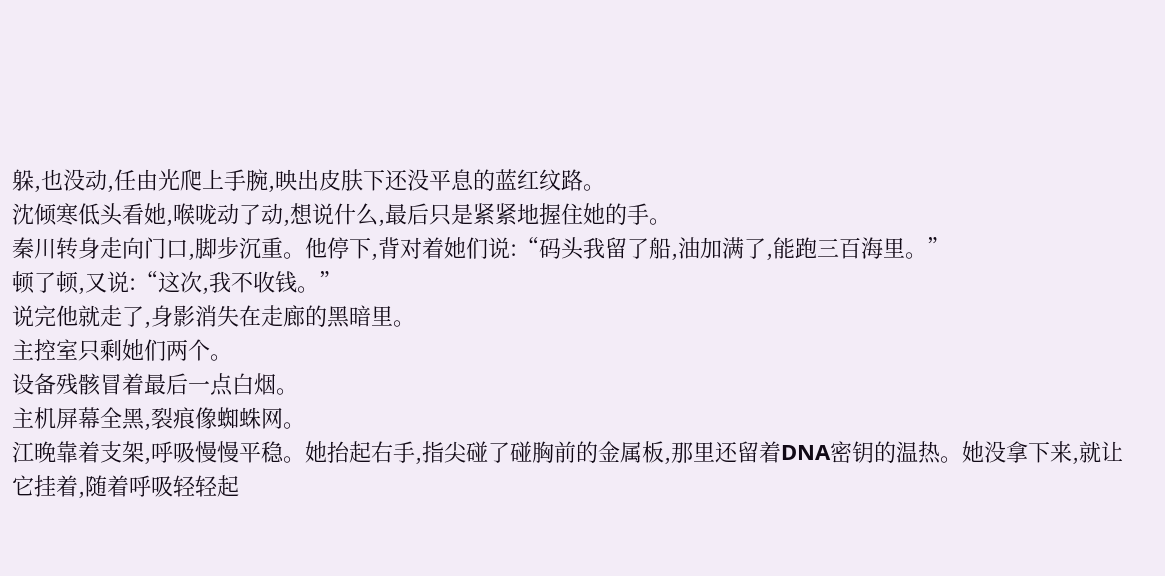躲,也没动,任由光爬上手腕,映出皮肤下还没平息的蓝红纹路。
沈倾寒低头看她,喉咙动了动,想说什么,最后只是紧紧地握住她的手。
秦川转身走向门口,脚步沉重。他停下,背对着她们说:“码头我留了船,油加满了,能跑三百海里。”
顿了顿,又说:“这次,我不收钱。”
说完他就走了,身影消失在走廊的黑暗里。
主控室只剩她们两个。
设备残骸冒着最后一点白烟。
主机屏幕全黑,裂痕像蜘蛛网。
江晚靠着支架,呼吸慢慢平稳。她抬起右手,指尖碰了碰胸前的金属板,那里还留着DNA密钥的温热。她没拿下来,就让它挂着,随着呼吸轻轻起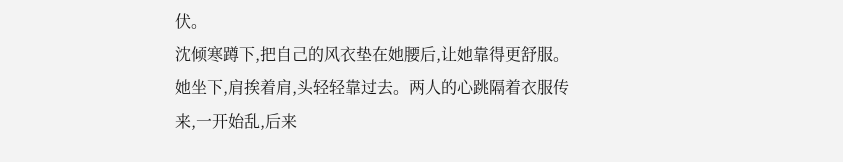伏。
沈倾寒蹲下,把自己的风衣垫在她腰后,让她靠得更舒服。她坐下,肩挨着肩,头轻轻靠过去。两人的心跳隔着衣服传来,一开始乱,后来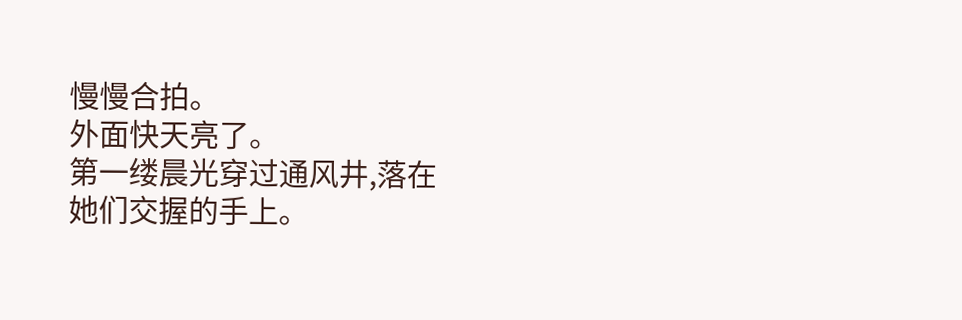慢慢合拍。
外面快天亮了。
第一缕晨光穿过通风井,落在她们交握的手上。